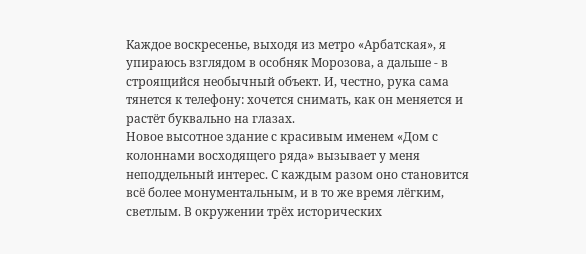Каждое воскресенье, выходя из метро «Арбатская», я упираюсь взглядом в особняк Морозова, а дальше - в строящийся необычный объект. И, честно, рука сама тянется к телефону: хочется снимать, как он меняется и растёт буквально на глазах.
Новое высотное здание с красивым именем «Дом с колоннами восходящего ряда» вызывает у меня неподдельный интерес. С каждым разом оно становится всё более монументальным, и в то же время лёгким, светлым. В окружении трёх исторических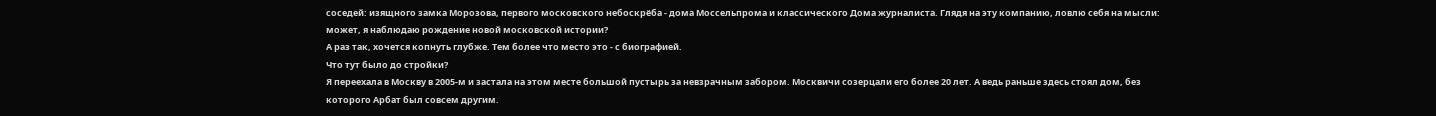соседей: изящного замка Морозова, первого московского небоскрёба - дома Моссельпрома и классического Дома журналиста. Глядя на эту компанию, ловлю себя на мысли: может, я наблюдаю рождение новой московской истории?
А раз так, хочется копнуть глубже. Тем более что место это - с биографией.
Что тут было до стройки?
Я переехала в Москву в 2005-м и застала на этом месте большой пустырь за невзрачным забором. Москвичи созерцали его более 20 лет. А ведь раньше здесь стоял дом, без которого Арбат был совсем другим.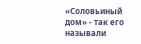«Соловьиный дом» - так его называли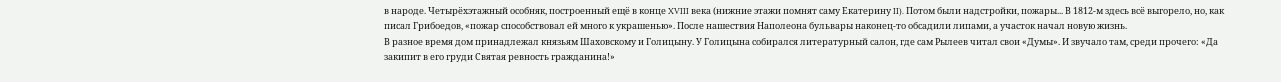в народе. Четырёхэтажный особняк, построенный ещё в конце XVIII века (нижние этажи помнят саму Екатерину II). Потом были надстройки, пожары... В 1812-м здесь всё выгорело, но, как писал Грибоедов, «пожар способствовал ей много к украшенью». После нашествия Наполеона бульвары наконец-то обсадили липами, а участок начал новую жизнь.
В разное время дом принадлежал князьям Шаховскому и Голицыну. У Голицына собирался литературный салон, где сам Рылеев читал свои «Думы». И звучало там, среди прочего: «Да закипит в его груди Святая ревность гражданина!»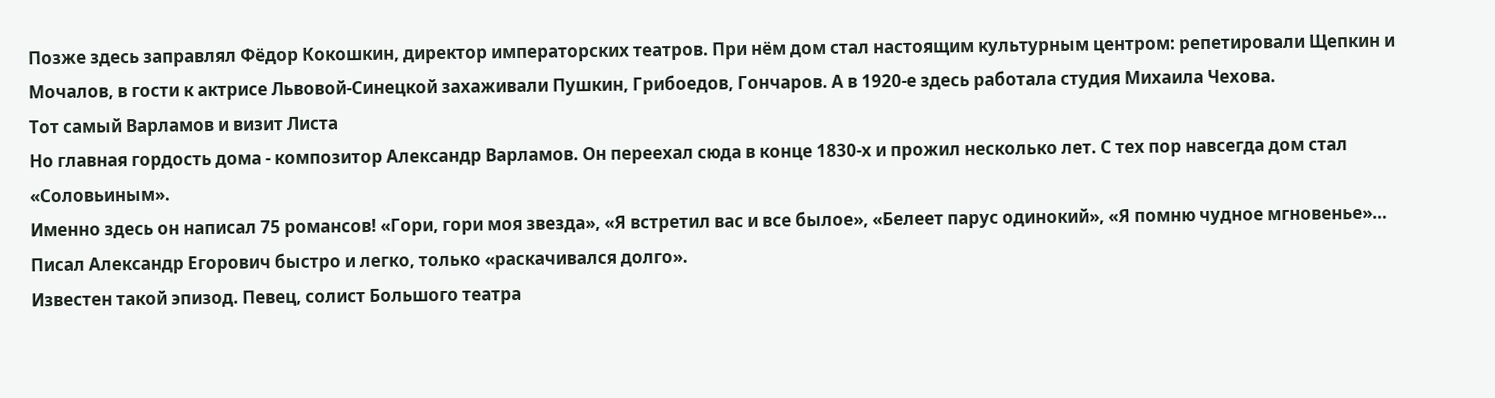Позже здесь заправлял Фёдор Кокошкин, директор императорских театров. При нём дом стал настоящим культурным центром: репетировали Щепкин и Мочалов, в гости к актрисе Львовой-Синецкой захаживали Пушкин, Грибоедов, Гончаров. А в 1920-е здесь работала студия Михаила Чехова.
Тот самый Варламов и визит Листа
Но главная гордость дома - композитор Александр Варламов. Он переехал сюда в конце 1830-х и прожил несколько лет. С тех пор навсегда дом стал «Соловьиным».
Именно здесь он написал 75 романсов! «Гори, гори моя звезда», «Я встретил вас и все былое», «Белеет парус одинокий», «Я помню чудное мгновенье»…
Писал Александр Егорович быстро и легко, только «раскачивался долго».
Известен такой эпизод. Певец, солист Большого театра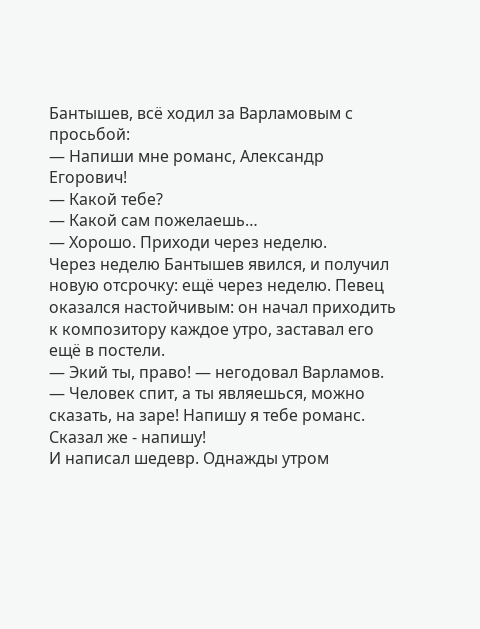Бантышев, всё ходил за Варламовым с просьбой:
— Напиши мне романс, Александр Егорович!
— Какой тебе?
— Какой сам пожелаешь…
— Хорошо. Приходи через неделю.
Через неделю Бантышев явился, и получил новую отсрочку: ещё через неделю. Певец оказался настойчивым: он начал приходить к композитору каждое утро, заставал его ещё в постели.
— Экий ты, право! — негодовал Варламов. — Человек спит, а ты являешься, можно сказать, на заре! Напишу я тебе романс. Сказал же - напишу!
И написал шедевр. Однажды утром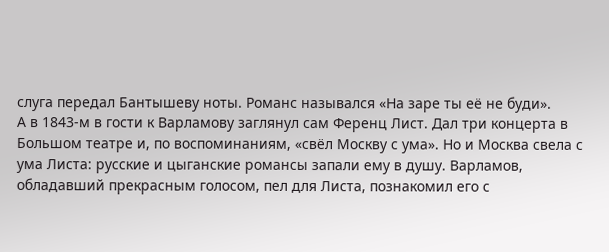слуга передал Бантышеву ноты. Романс назывался «На заре ты её не буди».
А в 1843-м в гости к Варламову заглянул сам Ференц Лист. Дал три концерта в Большом театре и, по воспоминаниям, «свёл Москву с ума». Но и Москва свела с ума Листа: русские и цыганские романсы запали ему в душу. Варламов, обладавший прекрасным голосом, пел для Листа, познакомил его с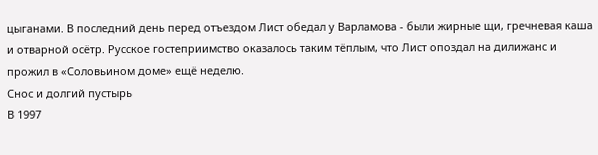цыганами. В последний день перед отъездом Лист обедал у Варламова - были жирные щи, гречневая каша и отварной осётр. Русское гостеприимство оказалось таким тёплым, что Лист опоздал на дилижанс и прожил в «Соловьином доме» ещё неделю.
Снос и долгий пустырь
В 1997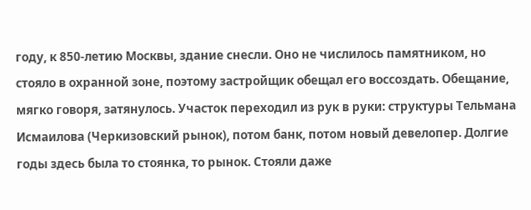году, к 850-летию Москвы, здание снесли. Оно не числилось памятником, но стояло в охранной зоне, поэтому застройщик обещал его воссоздать. Обещание, мягко говоря, затянулось. Участок переходил из рук в руки: структуры Тельмана Исмаилова (Черкизовский рынок), потом банк, потом новый девелопер. Долгие годы здесь была то стоянка, то рынок. Стояли даже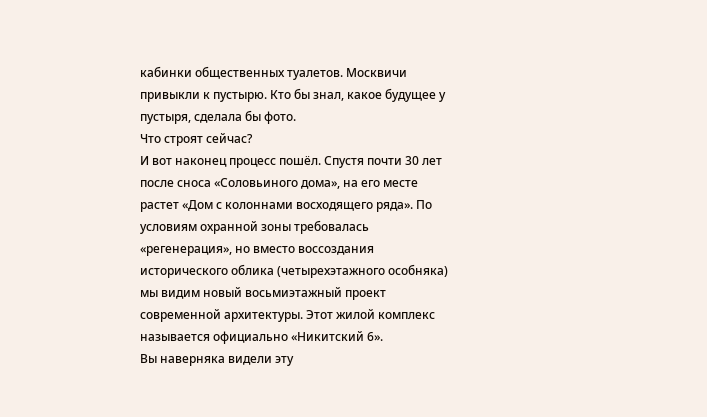кабинки общественных туалетов. Москвичи привыкли к пустырю. Кто бы знал, какое будущее у пустыря, сделала бы фото.
Что строят сейчас?
И вот наконец процесс пошёл. Спустя почти 30 лет после сноса «Соловьиного дома», на его месте растет «Дом с колоннами восходящего ряда». По условиям охранной зоны требовалась «регенерация», но вместо воссоздания исторического облика (четырехэтажного особняка) мы видим новый восьмиэтажный проект современной архитектуры. Этот жилой комплекс называется официально «Никитский 6».
Вы наверняка видели эту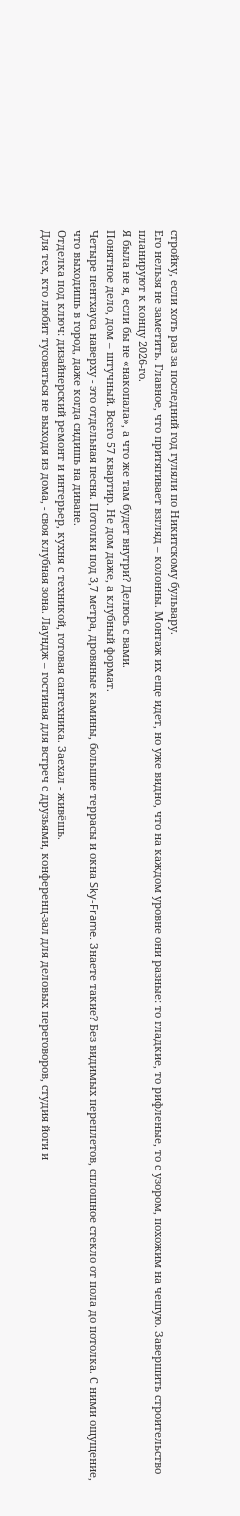стройку, если хоть раз за последний год гуляли по Никитскому бульвару.
Его нельзя не заметить. Главное, что притягивает взгляд – колонны. Монтаж их еще идет, но уже видно, что на каждом уровне они разные: то гладкие, то рифленые, то с узором, похожим на чешую. Завершить строительство планируют к концу 2026-го.
Я была не я, если бы не «накопала», а что же там будет внутри? Делюсь с вами.
Понятное дело, дом – штучный. Всего 57 квартир. Не дом даже, а клубный формат.
Четыре пентхауса наверху - это отдельная песня. Потолки под 3,7 метра, дровяные камины, большие террасы и окна Sky-Frame. Знаете такие? Без видимых переплетов, сплошное стекло от пола до потолка. С ними ощущение, что выходишь в город, даже когда сидишь на диване.
Отделка под ключ: дизайнерский ремонт и интерьер, кухня с техникой, готовая сантехника. Заехал - живёшь.
Для тех, кто любит тусоваться не выходя из дома, - своя клубная зона. Лаундж – гостиная для встреч с друзьями, конференц-зал для деловых переговоров, студия йоги и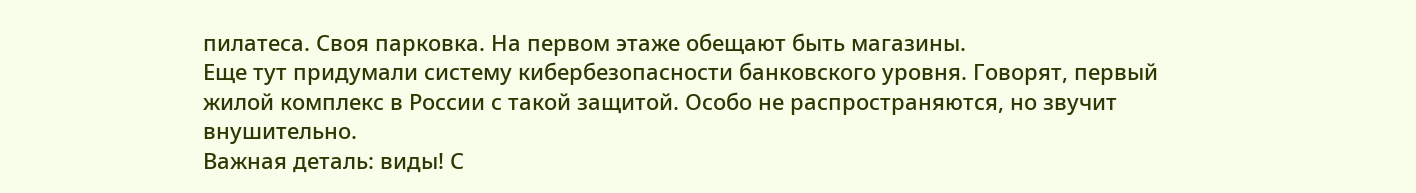пилатеса. Своя парковка. На первом этаже обещают быть магазины.
Еще тут придумали систему кибербезопасности банковского уровня. Говорят, первый жилой комплекс в России с такой защитой. Особо не распространяются, но звучит внушительно.
Важная деталь: виды! С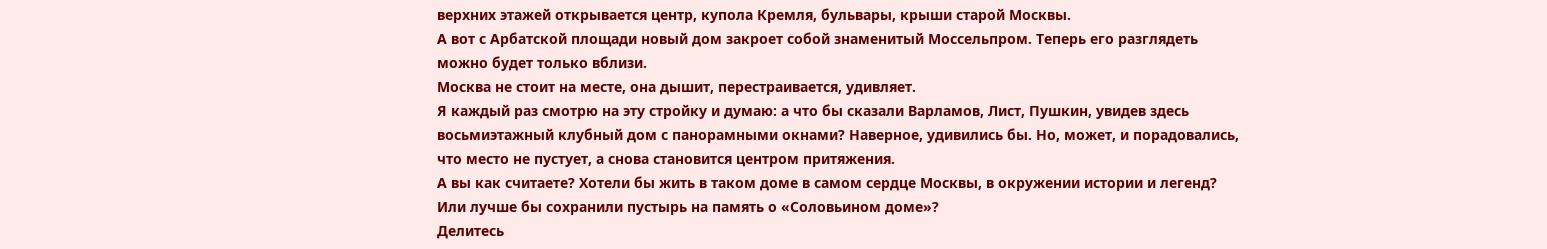верхних этажей открывается центр, купола Кремля, бульвары, крыши старой Москвы.
А вот с Арбатской площади новый дом закроет собой знаменитый Моссельпром. Теперь его разглядеть можно будет только вблизи.
Москва не стоит на месте, она дышит, перестраивается, удивляет.
Я каждый раз смотрю на эту стройку и думаю: а что бы сказали Варламов, Лист, Пушкин, увидев здесь восьмиэтажный клубный дом с панорамными окнами? Наверное, удивились бы. Но, может, и порадовались, что место не пустует, а снова становится центром притяжения.
А вы как считаете? Хотели бы жить в таком доме в самом сердце Москвы, в окружении истории и легенд?
Или лучше бы сохранили пустырь на память о «Соловьином доме»?
Делитесь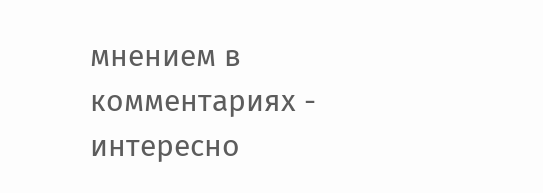мнением в комментариях - интересно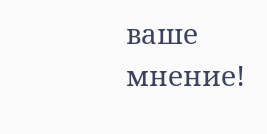ваше мнение!